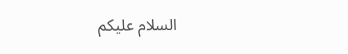السلام عليكم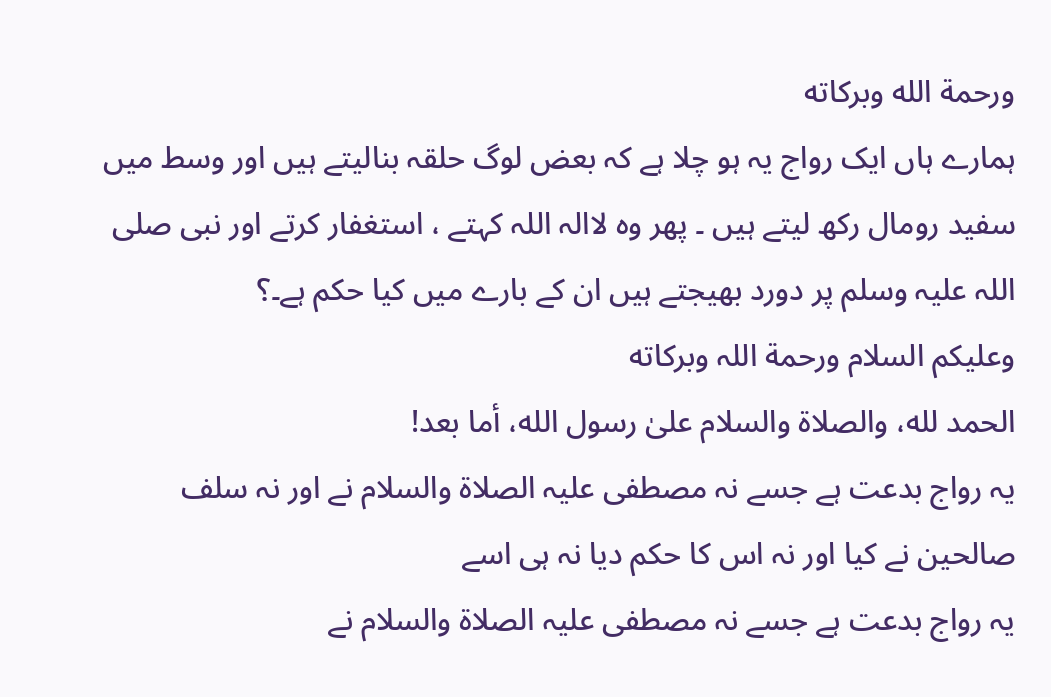ورحمة الله وبركاته
ہمارے ہاں ایک رواج یہ ہو چلا ہے کہ بعض لوگ حلقہ بنالیتے ہیں اور وسط میں سفید رومال رکھ لیتے ہیں ۔ پھر وہ لاالہ اللہ کہتے ، استغفار کرتے اور نبی صلی اللہ علیہ وسلم پر دورد بھیجتے ہیں ان کے بارے میں کیا حکم ہے۔؟
وعلیکم السلام ورحمة اللہ وبرکاته
الحمد لله، والصلاة والسلام علىٰ رسول الله، أما بعد!
یہ رواج بدعت ہے جسے نہ مصطفی علیہ الصلاۃ والسلام نے اور نہ سلف صالحین نے کیا اور نہ اس کا حکم دیا نہ ہی اسے
یہ رواج بدعت ہے جسے نہ مصطفی علیہ الصلاۃ والسلام نے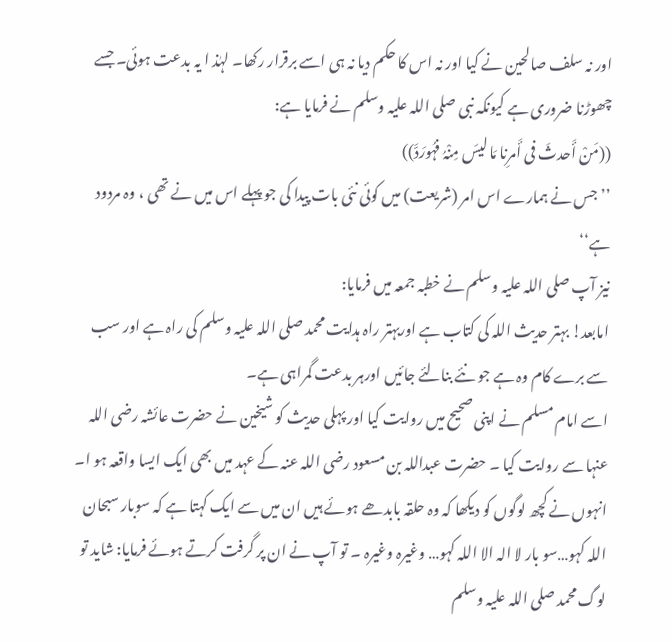اور نہ سلف صالحین نے کیا اور نہ اس کا حکم دیا نہ ہی اسے برقرار رکھا۔ لہٰذ ا یہ بدعت ہوئی۔ جسے چھوڑنا ضروری ہے کیونکہ نبی صلی اللہ علیہ وسلم نے فرمایا ہے:
((مَنْ أَحدثَ فی أَمرِنا مَا لیسَ مِنْہُ فہُورَدَّ))
’’ جس نے ہمارے اس امر (شریعت) میں کوئی نئی بات پیدا کی جو پہلے اس میں نے تھی ، وہ مردود ہے‘‘
نیز آپ صلی اللہ علیہ وسلم نے خطبہ جمعہ میں فرمایا:
امابعد! بہتر حدیث اللہ کی کتاب ہے اوربہتر راہ ہدایت محمد صلی اللہ علیہ وسلم کی راہ ہے اور سب سے برے کام وہ ہے جو نئے بنالئے جائیں اورہر بدعت گمراہی ہے۔
اسے امام مسلم نے اپنی صحیح میں روایت کیا اور پہلی حدیث کو شیخین نے حضرت عائشہ رضی اللہ عنہا سے روایت کیا ۔ حضرت عبداللہ بن مسعود رضی اللہ عنہ کے عہد میں بھی ایک ایسا واقعہ ہو ا۔ انہوں نے کچھ لوگوں کو دیکھا کہ وہ حلقہ بابدھے ہوئے ہیں ان میں سے ایک کہتا ہے کہ سوبار سبحان اللہ کہو…سو بار لا الہ الا اللہ کہو… وغیرہ وغیرہ ۔ تو آپ نے ان پر گرفت کرتے ہوئے فرمایا: شاید تو لوگ محمد صلی اللہ علیہ وسلم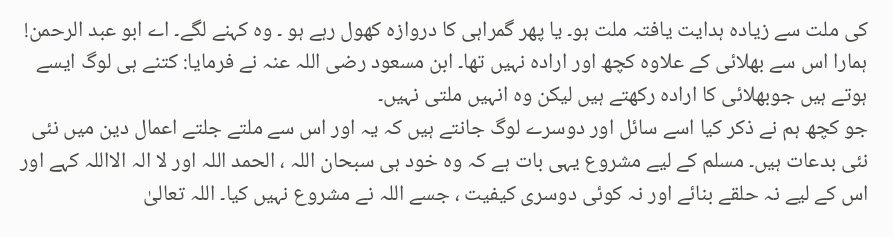کی ملت سے زیادہ ہدایت یافتہ ملت ہو۔ یا پھر گمراہی کا دروازہ کھول رہے ہو ۔ وہ کہنے لگے۔ اے ابو عبد الرحمن! ہمارا اس سے بھلائی کے علاوہ کچھ اور ارادہ نہیں تھا۔ ابن مسعود رضی اللہ عنہ نے فرمایا: کتنے ہی لوگ ایسے ہوتے ہیں جوبھلائی کا ارادہ رکھتے ہیں لیکن وہ انہیں ملتی نہیں۔
جو کچھ ہم نے ذکر کیا اسے سائل اور دوسرے لوگ جانتے ہیں کہ یہ اور اس سے ملتے جلتے اعمال دین میں نئی نئی بدعات ہیں۔ مسلم کے لیے مشروع یہی بات ہے کہ وہ خود ہی سبحان اللہ ، الحمد اللہ اور لا الہ الااللہ کہے اور اس کے لیے نہ حلقے بنائے اور نہ کوئی دوسری کیفیت ، جسے اللہ نے مشروع نہیں کیا۔ اللہ تعالیٰ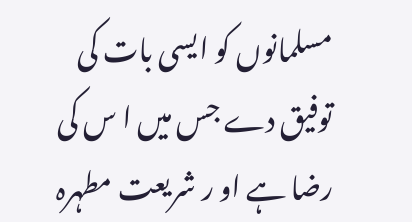مسلمانوں کو ایسی بات کی توفیق دے جس میں ا س کی رضا ہے او ر شریعت مطہرہ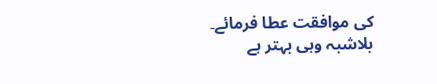کی موافقت عطا فرمائے۔ بلاشبہ وہی بہتر ہے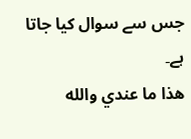جس سے سوال کیا جاتا ہے۔
ھذا ما عندي والله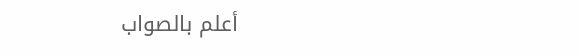أعلم بالصواب